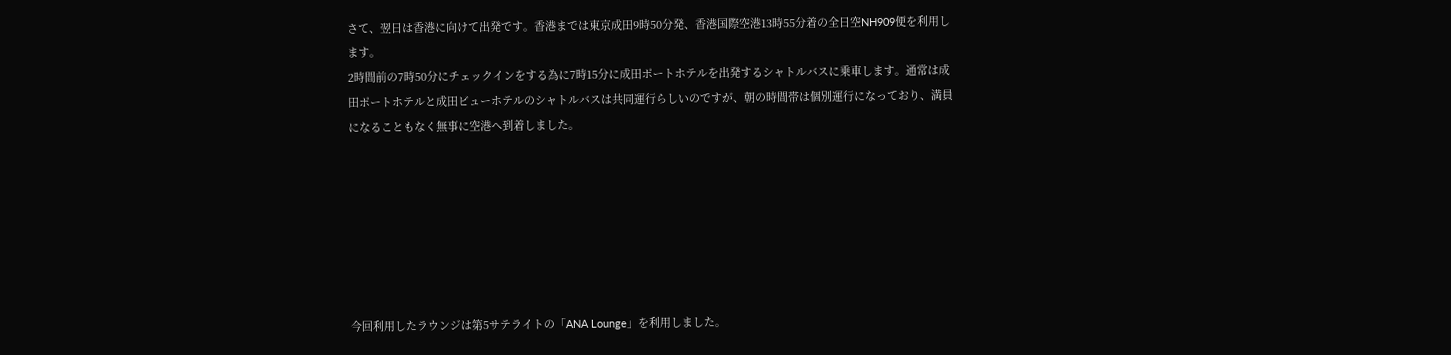さて、翌日は香港に向けて出発です。香港までは東京成田9時50分発、香港国際空港13時55分着の全日空NH909便を利用します。
2時間前の7時50分にチェックインをする為に7時15分に成田ポートホテルを出発するシャトルバスに乗車します。通常は成田ポートホテルと成田ビューホテルのシャトルバスは共同運行らしいのですが、朝の時間帯は個別運行になっており、満員になることもなく無事に空港へ到着しました。







今回利用したラウンジは第5サテライトの「ANA Lounge」を利用しました。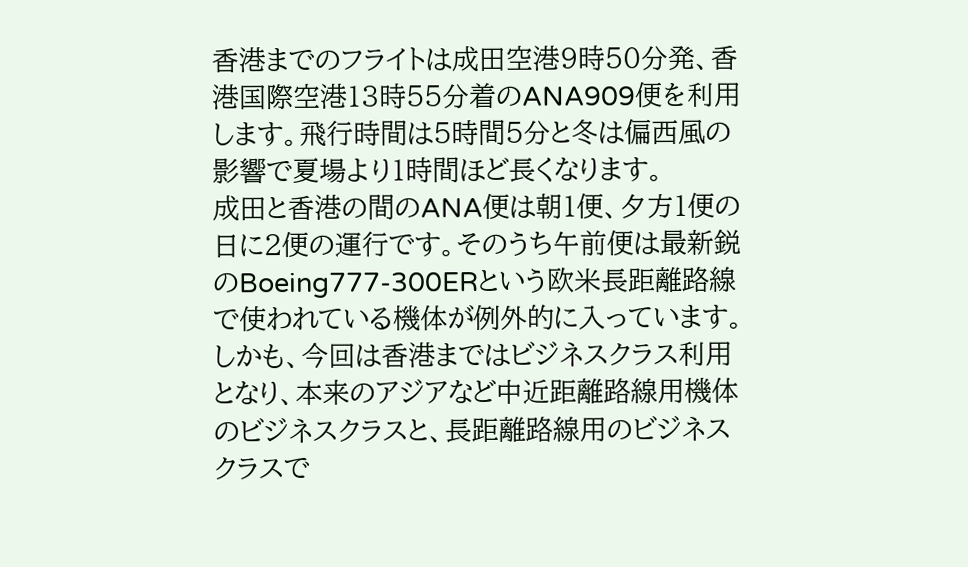香港までのフライトは成田空港9時50分発、香港国際空港13時55分着のANA909便を利用します。飛行時間は5時間5分と冬は偏西風の影響で夏場より1時間ほど長くなります。
成田と香港の間のANA便は朝1便、夕方1便の日に2便の運行です。そのうち午前便は最新鋭のBoeing777-300ERという欧米長距離路線で使われている機体が例外的に入っています。しかも、今回は香港まではビジネスクラス利用となり、本来のアジアなど中近距離路線用機体のビジネスクラスと、長距離路線用のビジネスクラスで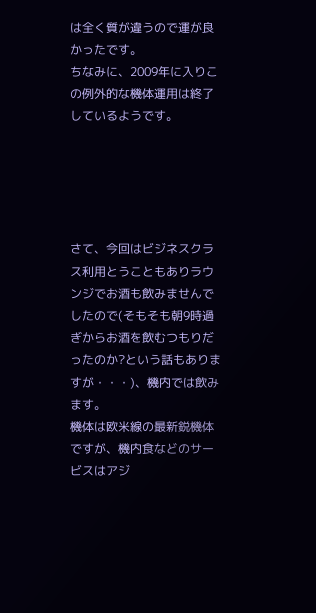は全く質が違うので運が良かったです。
ちなみに、2009年に入りこの例外的な機体運用は終了しているようです。





さて、今回はビジネスクラス利用とうこともありラウンジでお酒も飲みませんでしたので(そもそも朝9時過ぎからお酒を飲むつもりだったのか?という話もありますが・・・)、機内では飲みます。
機体は欧米線の最新鋭機体ですが、機内食などのサービスはアジ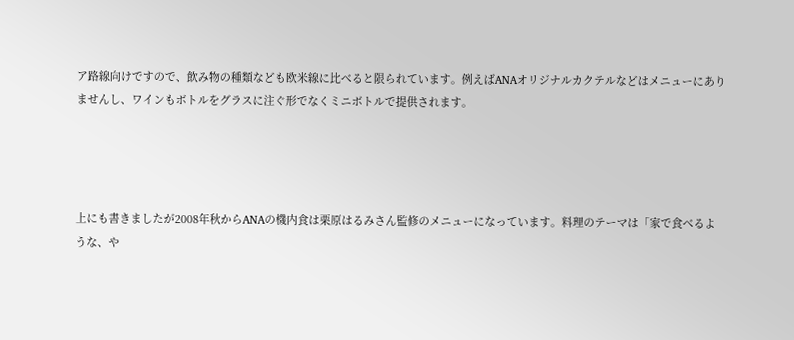ア路線向けですので、飲み物の種類なども欧米線に比べると限られています。例えばANAオリジナルカクテルなどはメニューにありませんし、ワインもボトルをグラスに注ぐ形でなくミニボトルで提供されます。




上にも書きましたが2008年秋からANAの機内食は栗原はるみさん監修のメニューになっています。料理のテーマは「家で食べるような、や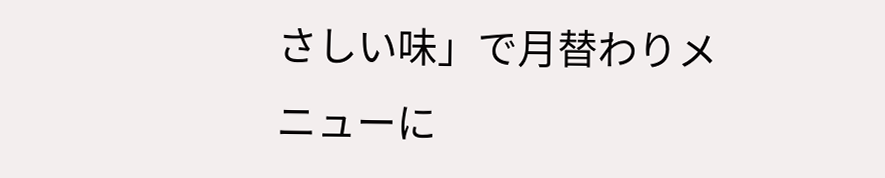さしい味」で月替わりメニューに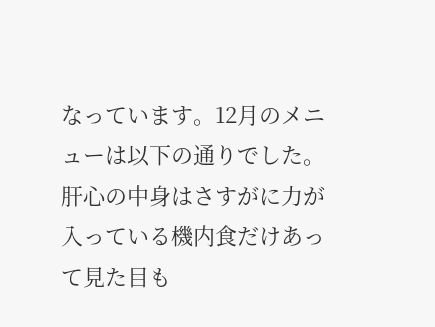なっています。12月のメニューは以下の通りでした。
肝心の中身はさすがに力が入っている機内食だけあって見た目も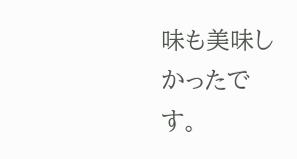味も美味しかったです。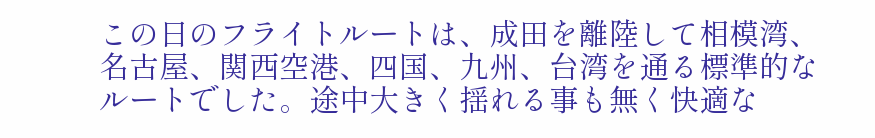この日のフライトルートは、成田を離陸して相模湾、名古屋、関西空港、四国、九州、台湾を通る標準的なルートでした。途中大きく揺れる事も無く快適な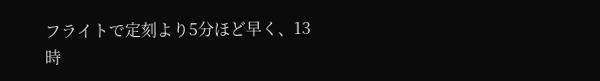フライトで定刻より5分ほど早く、13時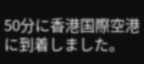50分に香港国際空港に到着しました。